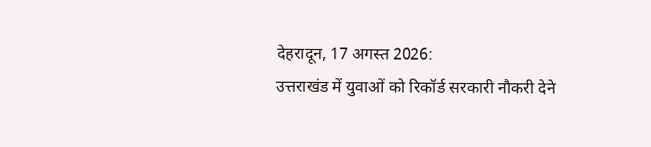देहरादून, 17 अगस्त 2026:
उत्तराखंड में युवाओं को रिकॉर्ड सरकारी नौकरी देने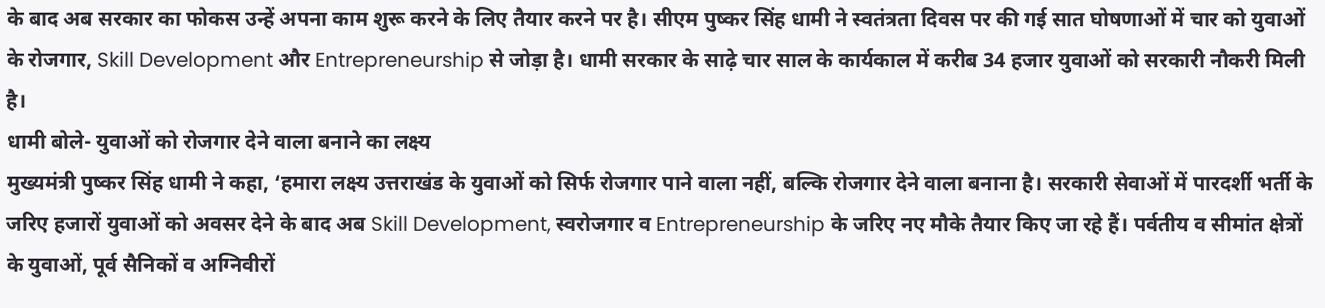के बाद अब सरकार का फोकस उन्हें अपना काम शुरू करने के लिए तैयार करने पर है। सीएम पुष्कर सिंह धामी ने स्वतंत्रता दिवस पर की गई सात घोषणाओं में चार को युवाओं के रोजगार, Skill Development और Entrepreneurship से जोड़ा है। धामी सरकार के साढ़े चार साल के कार्यकाल में करीब 34 हजार युवाओं को सरकारी नौकरी मिली है।
धामी बोले- युवाओं को रोजगार देने वाला बनाने का लक्ष्य
मुख्यमंत्री पुष्कर सिंह धामी ने कहा, ‘हमारा लक्ष्य उत्तराखंड के युवाओं को सिर्फ रोजगार पाने वाला नहीं, बल्कि रोजगार देने वाला बनाना है। सरकारी सेवाओं में पारदर्शी भर्ती के जरिए हजारों युवाओं को अवसर देने के बाद अब Skill Development, स्वरोजगार व Entrepreneurship के जरिए नए मौके तैयार किए जा रहे हैं। पर्वतीय व सीमांत क्षेत्रों के युवाओं, पूर्व सैनिकों व अग्निवीरों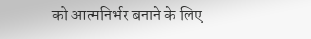को आत्मनिर्भर बनाने के लिए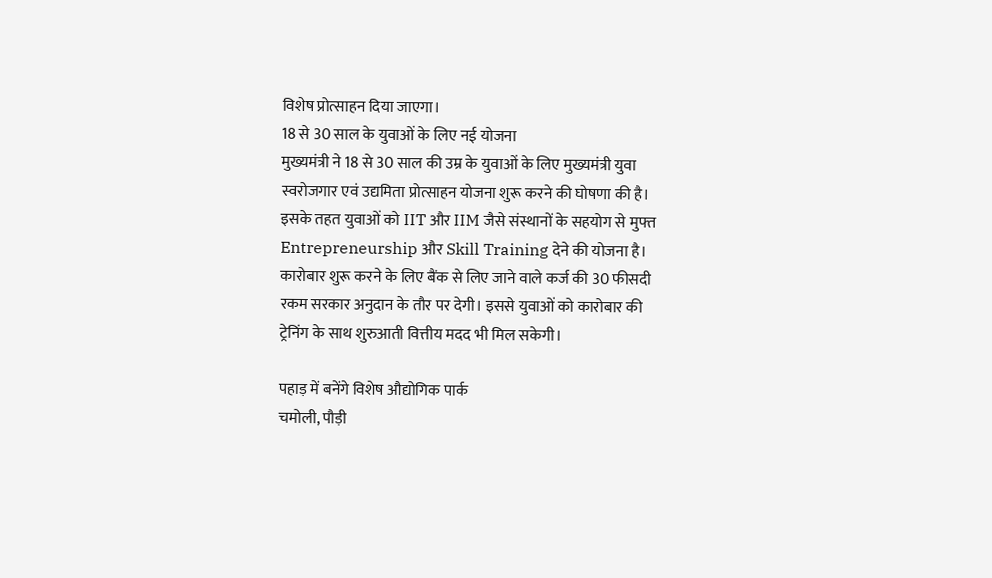विशेष प्रोत्साहन दिया जाएगा।
18 से 30 साल के युवाओं के लिए नई योजना
मुख्यमंत्री ने 18 से 30 साल की उम्र के युवाओं के लिए मुख्यमंत्री युवा स्वरोजगार एवं उद्यमिता प्रोत्साहन योजना शुरू करने की घोषणा की है। इसके तहत युवाओं को IIT और IIM जैसे संस्थानों के सहयोग से मुफ्त Entrepreneurship और Skill Training देने की योजना है। कारोबार शुरू करने के लिए बैंक से लिए जाने वाले कर्ज की 30 फीसदी रकम सरकार अनुदान के तौर पर देगी। इससे युवाओं को कारोबार की ट्रेनिंग के साथ शुरुआती वित्तीय मदद भी मिल सकेगी।

पहाड़ में बनेंगे विशेष औद्योगिक पार्क
चमोली, पौड़ी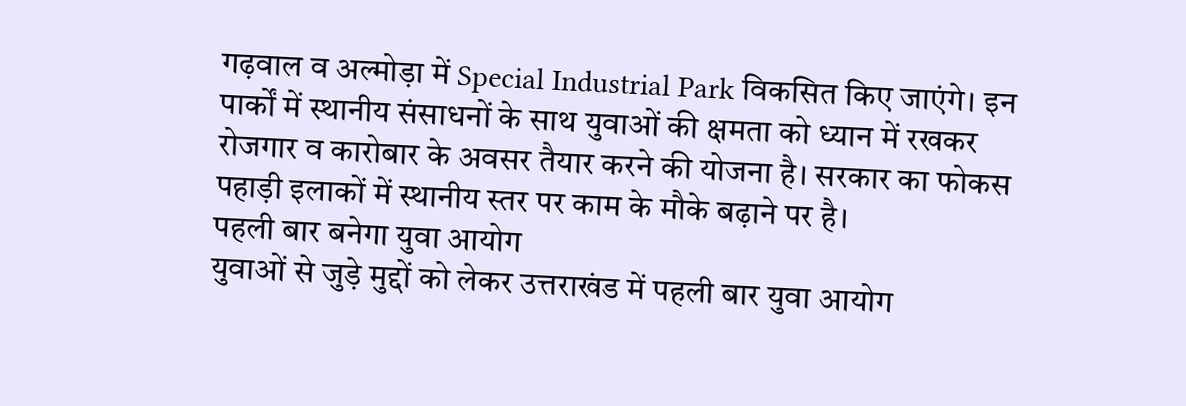गढ़वाल व अल्मोड़ा में Special Industrial Park विकसित किए जाएंगे। इन पार्कों में स्थानीय संसाधनों के साथ युवाओं की क्षमता को ध्यान में रखकर रोजगार व कारोबार के अवसर तैयार करने की योजना है। सरकार का फोकस पहाड़ी इलाकों में स्थानीय स्तर पर काम के मौके बढ़ाने पर है।
पहली बार बनेगा युवा आयोग
युवाओं से जुड़े मुद्दों को लेकर उत्तराखंड में पहली बार युवा आयोग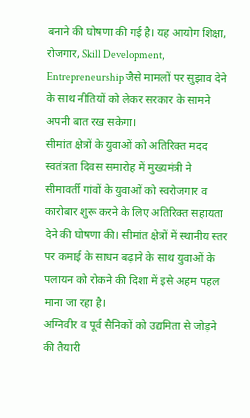बनाने की घोषणा की गई है। यह आयोग शिक्षा, रोजगार, Skill Development, Entrepreneurship जैसे मामलों पर सुझाव देने के साथ नीतियों को लेकर सरकार के सामने अपनी बात रख सकेगा।
सीमांत क्षेत्रों के युवाओं को अतिरिक्त मदद
स्वतंत्रता दिवस समारोह में मुख्यमंत्री ने सीमावर्ती गांवों के युवाओं को स्वरोजगार व कारोबार शुरू करने के लिए अतिरिक्त सहायता देने की घोषणा की। सीमांत क्षेत्रों में स्थानीय स्तर पर कमाई के साधन बढ़ाने के साथ युवाओं के पलायन को रोकने की दिशा में इसे अहम पहल माना जा रहा है।
अग्निवीर व पूर्व सैनिकों को उद्यमिता से जोड़ने की तैयारी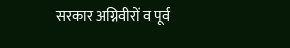सरकार अग्निवीरों व पूर्व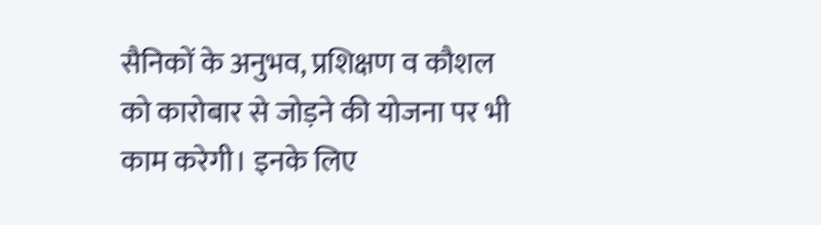सैनिकों के अनुभव, प्रशिक्षण व कौशल को कारोबार से जोड़ने की योजना पर भी काम करेगी। इनके लिए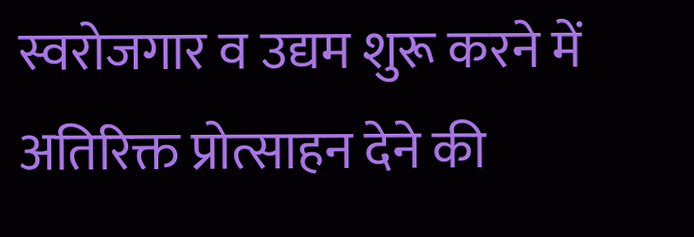स्वरोजगार व उद्यम शुरू करने में अतिरिक्त प्रोत्साहन देने की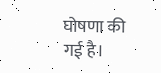घोषणा की गई है।